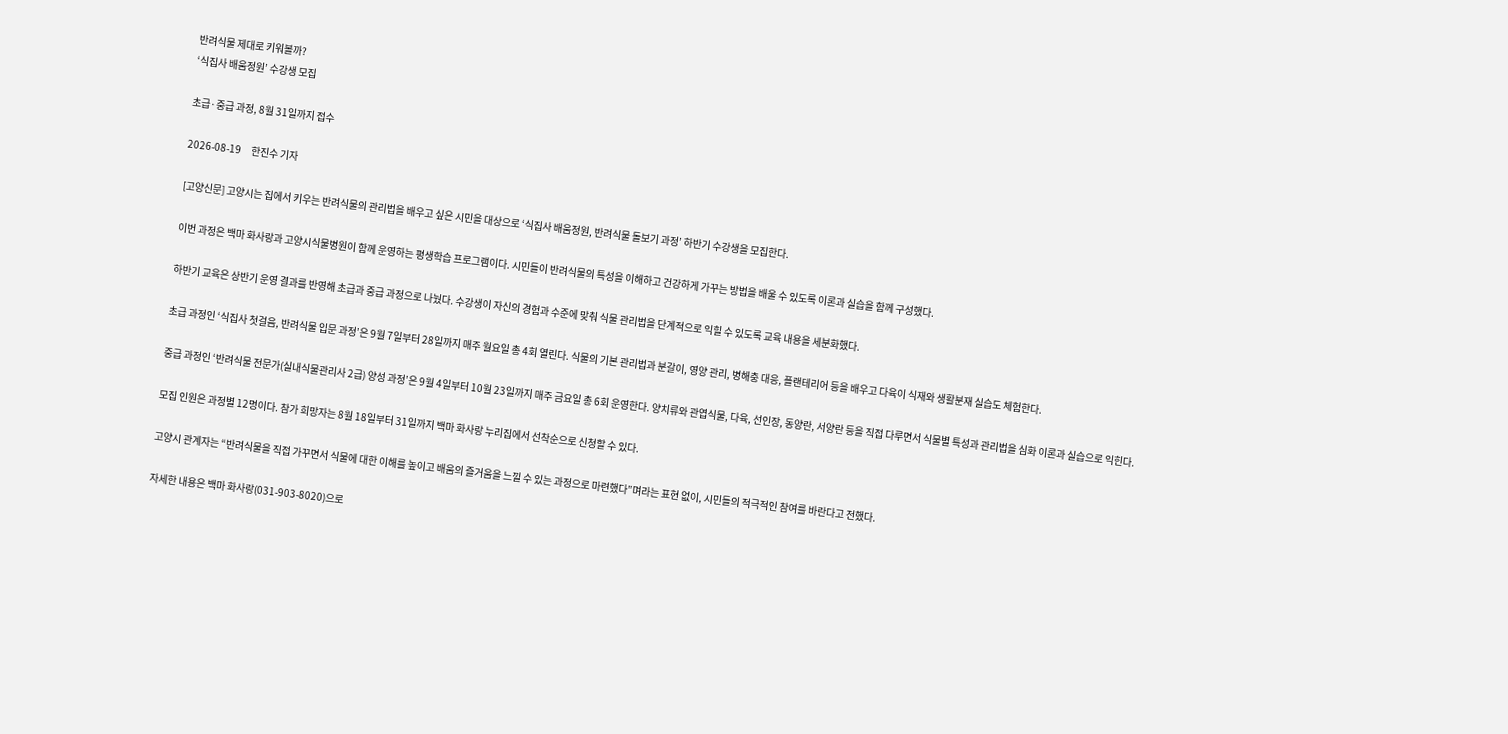반려식물 제대로 키워볼까?
‘식집사 배움정원’ 수강생 모집

초급·중급 과정, 8월 31일까지 접수

2026-08-19     한진수 기자

[고양신문] 고양시는 집에서 키우는 반려식물의 관리법을 배우고 싶은 시민을 대상으로 ‘식집사 배움정원, 반려식물 돌보기 과정’ 하반기 수강생을 모집한다.

이번 과정은 백마 화사랑과 고양시식물병원이 함께 운영하는 평생학습 프로그램이다. 시민들이 반려식물의 특성을 이해하고 건강하게 가꾸는 방법을 배울 수 있도록 이론과 실습을 함께 구성했다.

하반기 교육은 상반기 운영 결과를 반영해 초급과 중급 과정으로 나눴다. 수강생이 자신의 경험과 수준에 맞춰 식물 관리법을 단계적으로 익힐 수 있도록 교육 내용을 세분화했다.

초급 과정인 ‘식집사 첫걸음, 반려식물 입문 과정’은 9월 7일부터 28일까지 매주 월요일 총 4회 열린다. 식물의 기본 관리법과 분갈이, 영양 관리, 병해충 대응, 플랜테리어 등을 배우고 다육이 식재와 생활분재 실습도 체험한다.

중급 과정인 ‘반려식물 전문가(실내식물관리사 2급) 양성 과정’은 9월 4일부터 10월 23일까지 매주 금요일 총 6회 운영한다. 양치류와 관엽식물, 다육, 선인장, 동양란, 서양란 등을 직접 다루면서 식물별 특성과 관리법을 심화 이론과 실습으로 익힌다.

모집 인원은 과정별 12명이다. 참가 희망자는 8월 18일부터 31일까지 백마 화사랑 누리집에서 선착순으로 신청할 수 있다.

고양시 관계자는 “반려식물을 직접 가꾸면서 식물에 대한 이해를 높이고 배움의 즐거움을 느낄 수 있는 과정으로 마련했다”며라는 표현 없이, 시민들의 적극적인 참여를 바란다고 전했다.

자세한 내용은 백마 화사랑(031-903-8020)으로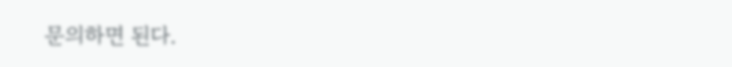문의하면 된다.